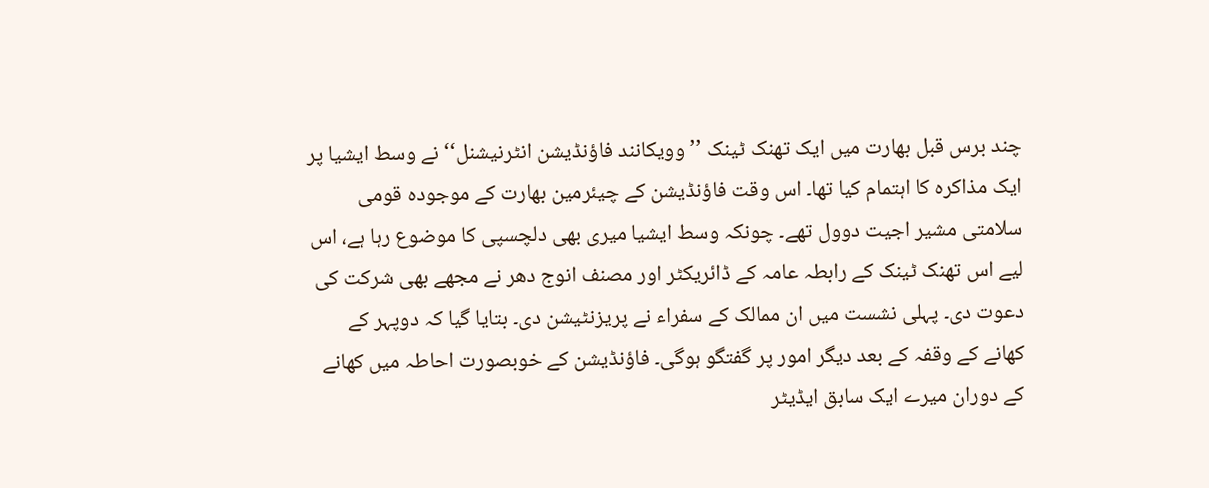چند برس قبل بھارت میں ایک تھنک ٹینک ’’وویکانند فاؤنڈیشن انٹرنیشنل‘‘ نے وسط ایشیا پر ایک مذاکرہ کا اہتمام کیا تھا۔ اس وقت فاؤنڈیشن کے چیئرمین بھارت کے موجودہ قومی سلامتی مشیر اجیت دوول تھے۔ چونکہ وسط ایشیا میری بھی دلچسپی کا موضوع رہا ہے، اس لیے اس تھنک ٹینک کے رابطہ عامہ کے ڈائریکٹر اور مصنف انوج دھر نے مجھے بھی شرکت کی دعوت دی۔ پہلی نشست میں ان ممالک کے سفراء نے پریزنٹیشن دی۔ بتایا گیا کہ دوپہر کے کھانے کے وقفہ کے بعد دیگر امور پر گفتگو ہوگی۔ فاؤنڈیشن کے خوبصورت احاطہ میں کھانے کے دوران میرے ایک سابق ایڈیٹر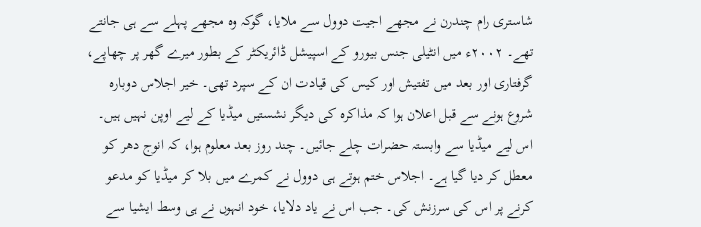شاستری رام چندرن نے مجھے اجیت دوول سے ملایا، گوکہ وہ مجھے پہلے سے ہی جانتے تھے۔ ۲۰۰۲ء میں انٹیلی جنس بیورو کے اسپیشل ڈائریکٹر کے بطور میرے گھر پر چھاپے، گرفتاری اور بعد میں تفتیش اور کیس کی قیادت ان کے سپرد تھی۔ خیر اجلاس دوبارہ شروع ہونے سے قبل اعلان ہوا کہ مذاکرہ کی دیگر نشستیں میڈیا کے لیے اوپن نہیں ہیں۔ اس لیے میڈیا سے وابستہ حضرات چلے جائیں۔ چند روز بعد معلوم ہوا، کہ انوج دھر کو معطل کر دیا گیا ہے۔ اجلاس ختم ہوتے ہی دوول نے کمرے میں بلا کر میڈیا کو مدعو کرنے پر اس کی سرزنش کی۔ جب اس نے یاد دلایا، خود انہوں نے ہی وسط ایشیا سے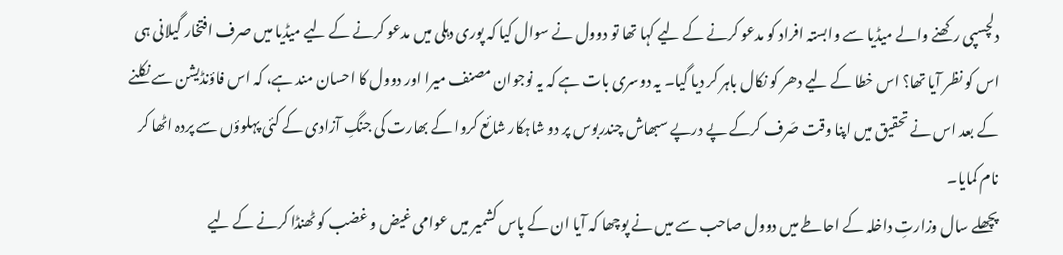دلچسپی رکھنے والے میڈیا سے وابستہ افراد کو مدعو کرنے کے لیے کہا تھا تو دوول نے سوال کیا کہ پوری دہلی میں مدعو کرنے کے لیے میڈیا میں صرف افتخار گیلانی ہی اس کو نظر آیا تھا؟ اس خطا کے لیے دھر کو نکال باہر کر دیا گیا۔ یہ دوسری بات ہے کہ یہ نوجوان مصنف میرا اور دوول کا احسان مند ہے، کہ اس فاؤنڈیشن سے نکلنے کے بعد اس نے تحقیق میں اپنا وقت صَرف کرکے پے درپے سبھاش چندربوس پر دو شاہکار شائع کروا کے بھارت کی جنگِ آزادی کے کئی پہلوؤں سے پردہ اٹھا کر نام کمایا۔
پچھلے سال وزارتِ داخلہ کے احاطے میں دوول صاحب سے میں نے پوچھا کہ آیا ان کے پاس کشمیر میں عوامی غیض و غضب کو ٹھنڈا کرنے کے لیے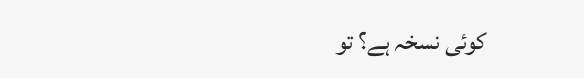کوئی نسخہ ہے؟ تو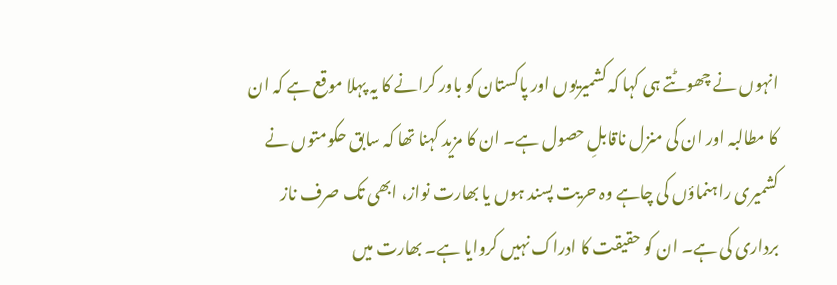انہوں نے چھوٹتے ہی کہا کہ کشمیریوں اور پاکستان کو باور کرانے کا یہ پہلا موقع ہے کہ ان کا مطالبہ اور ان کی منزل ناقابلِ حصول ہے۔ ان کا مزید کہنا تھا کہ سابق حکومتوں نے کشمیری راہنماؤں کی چاہے وہ حریت پسند ہوں یا بھارت نواز، ابھی تک صرف ناز برداری کی ہے۔ ان کو حقیقت کا ادراک نہیں کروایا ہے۔ بھارت میں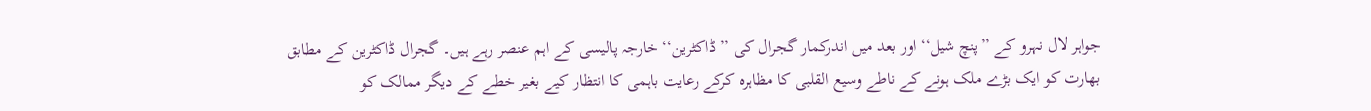جواہر لال نہرو کے ’’پنچ شیل‘‘ اور بعد میں اندرکمار گجرال کی ’’ڈاکٹرین‘‘ خارجہ پالیسی کے اہم عنصر رہے ہیں۔ گجرال ڈاکٹرین کے مطابق بھارت کو ایک بڑے ملک ہونے کے ناطے وسیع القلبی کا مظاہرہ کرکے رعایت باہمی کا انتظار کیے بغیر خطے کے دیگر ممالک کو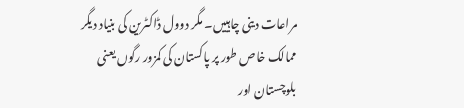مراعات دینی چاہییں۔ مگر دوول ڈاکٹرین کی بنیاد دیگر ممالک خاص طور پر پاکستان کی کمزور رگوں یعنی بلوچستان اور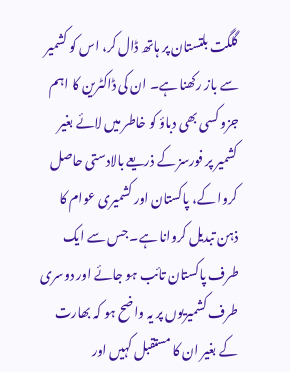گلگت بلتستان پر ہاتھ ڈال کر، اس کو کشمیر سے باز رکھنا ہے۔ ان کی ڈاکٹرین کا اہم جزو کسی بھی دباؤ کو خاطر میں لائے بغیر کشمیر پر فورسز کے ذریعے بالادستی حاصل کروا کے، پاکستان اور کشمیری عوام کا ذہن تبدیل کروانا ہے۔ جس سے ایک طرف پاکستان تائب ہو جائے اور دوسری طرف کشمیریوں پر یہ واضح ہو کہ بھارت کے بغیر ان کا مستقبل کہیں اور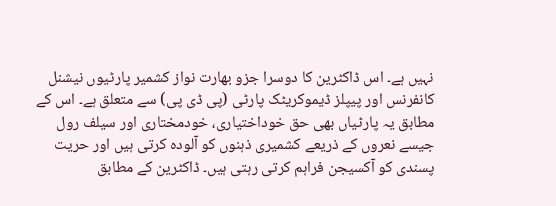نہیں ہے۔ اس ڈاکٹرین کا دوسرا جزو بھارت نواز کشمیر پارٹیوں نیشنل کانفرنس اور پیپلز ڈیموکریٹک پارٹی (پی ڈی پی) سے متعلق ہے۔ اس کے مطابق یہ پارٹیاں بھی حق خوداختیاری، خودمختاری اور سیلف رول جیسے نعروں کے ذریعے کشمیری ذہنوں کو آلودہ کرتی ہیں اور حریت پسندی کو آکسیجن فراہم کرتی رہتی ہیں۔ ڈاکٹرین کے مطابق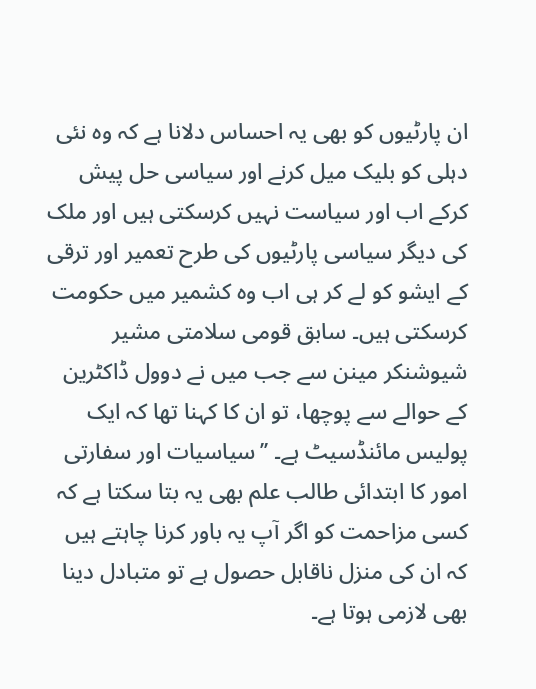ان پارٹیوں کو بھی یہ احساس دلانا ہے کہ وہ نئی دہلی کو بلیک میل کرنے اور سیاسی حل پیش کرکے اب اور سیاست نہیں کرسکتی ہیں اور ملک کی دیگر سیاسی پارٹیوں کی طرح تعمیر اور ترقی کے ایشو کو لے کر ہی اب وہ کشمیر میں حکومت کرسکتی ہیں۔ سابق قومی سلامتی مشیر شیوشنکر مینن سے جب میں نے دوول ڈاکٹرین کے حوالے سے پوچھا، تو ان کا کہنا تھا کہ ایک پولیس مائنڈسیٹ ہے۔ ’’سیاسیات اور سفارتی امور کا ابتدائی طالب علم بھی یہ بتا سکتا ہے کہ کسی مزاحمت کو اگر آپ یہ باور کرنا چاہتے ہیں کہ ان کی منزل ناقابل حصول ہے تو متبادل دینا بھی لازمی ہوتا ہے۔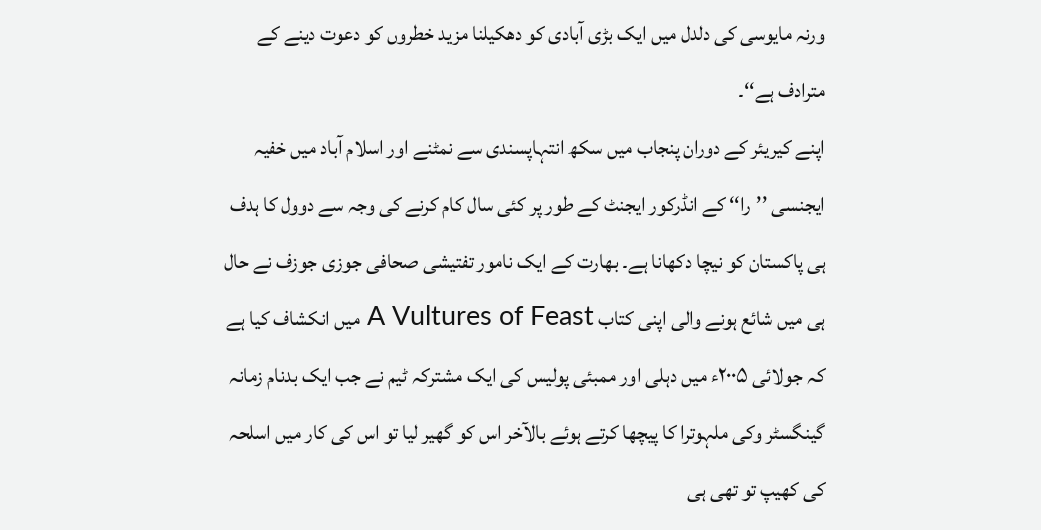ورنہ مایوسی کی دلدل میں ایک بڑی آبادی کو دھکیلنا مزید خطروں کو دعوت دینے کے مترادف ہے‘‘۔
اپنے کیریئر کے دوران پنجاب میں سکھ انتہاپسندی سے نمٹنے اور اسلام آباد میں خفیہ ایجنسی ’’را‘‘ کے انڈرکور ایجنٹ کے طور پر کئی سال کام کرنے کی وجہ سے دوول کا ہدف ہی پاکستان کو نیچا دکھانا ہے۔ بھارت کے ایک نامور تفتیشی صحافی جوزی جوزف نے حال ہی میں شائع ہونے والی اپنی کتاب A Vultures of Feast میں انکشاف کیا ہے کہ جولائی ۲۰۰۵ء میں دہلی اور ممبئی پولیس کی ایک مشترکہ ٹیم نے جب ایک بدنام زمانہ گینگسٹر وکی ملہوترا کا پیچھا کرتے ہوئے بالآخر اس کو گھیر لیا تو اس کی کار میں اسلحہ کی کھیپ تو تھی ہی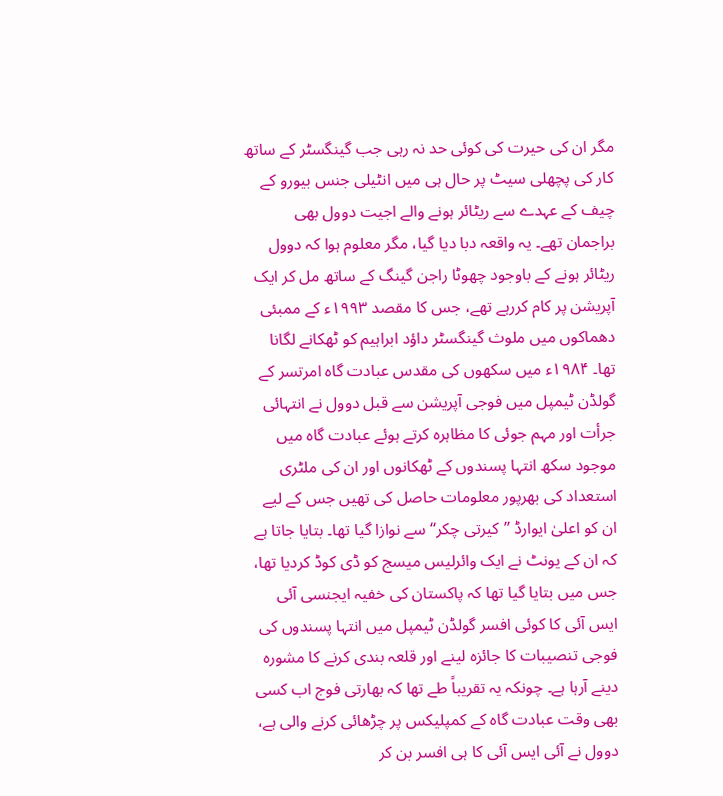مگر ان کی حیرت کی کوئی حد نہ رہی جب گینگسٹر کے ساتھ کار کی پچھلی سیٹ پر حال ہی میں انٹیلی جنس بیورو کے چیف کے عہدے سے ریٹائر ہونے والے اجیت دوول بھی براجمان تھے۔ یہ واقعہ دبا دیا گیا، مگر معلوم ہوا کہ دوول ریٹائر ہونے کے باوجود چھوٹا راجن گینگ کے ساتھ مل کر ایک آپریشن پر کام کررہے تھے، جس کا مقصد ۱۹۹۳ء کے ممبئی دھماکوں میں ملوث گینگسٹر داؤد ابراہیم کو ٹھکانے لگانا تھا۔ ۱۹۸۴ء میں سکھوں کی مقدس عبادت گاہ امرتسر کے گولڈن ٹیمپل میں فوجی آپریشن سے قبل دوول نے انتہائی جرأت اور مہم جوئی کا مظاہرہ کرتے ہوئے عبادت گاہ میں موجود سکھ انتہا پسندوں کے ٹھکانوں اور ان کی ملٹری استعداد کی بھرپور معلومات حاصل کی تھیں جس کے لیے ان کو اعلیٰ ایوارڈ ’’کیرتی چکر‘‘ سے نوازا گیا تھا۔ بتایا جاتا ہے کہ ان کے یونٹ نے ایک وائرلیس میسج کو ڈی کوڈ کردیا تھا، جس میں بتایا گیا تھا کہ پاکستان کی خفیہ ایجنسی آئی ایس آئی کا کوئی افسر گولڈن ٹیمپل میں انتہا پسندوں کی فوجی تنصیبات کا جائزہ لینے اور قلعہ بندی کرنے کا مشورہ دینے آرہا ہے۔ چونکہ یہ تقریباً طے تھا کہ بھارتی فوج اب کسی بھی وقت عبادت گاہ کے کمپلیکس پر چڑھائی کرنے والی ہے، دوول نے آئی ایس آئی کا ہی افسر بن کر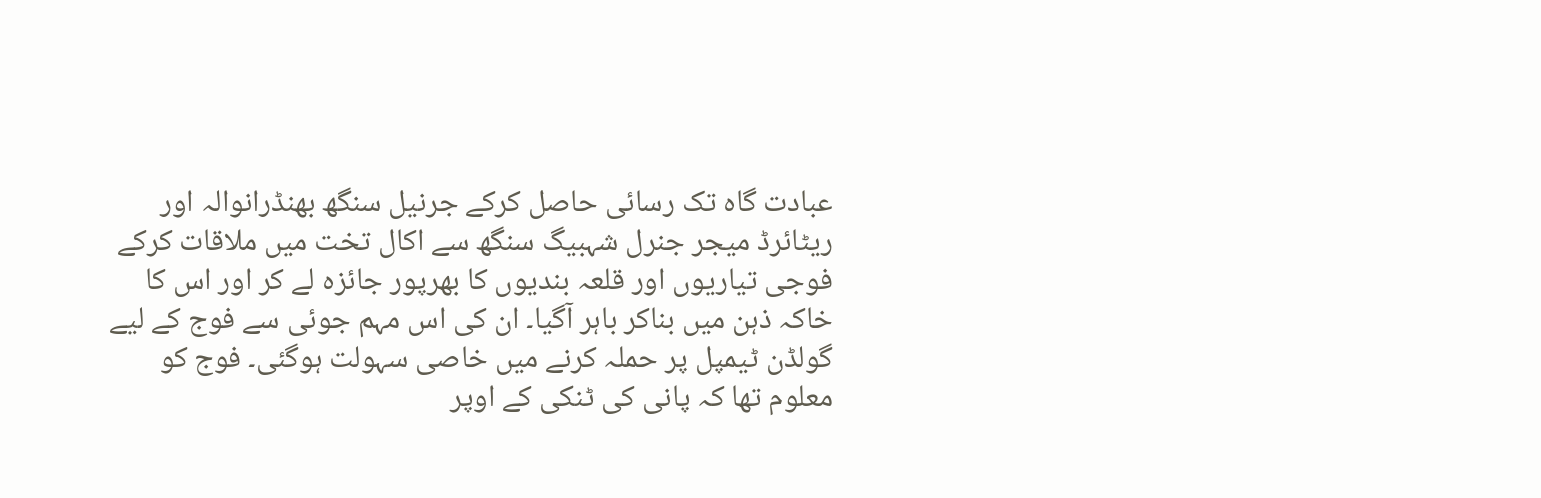عبادت گاہ تک رسائی حاصل کرکے جرنیل سنگھ بھنڈرانوالہ اور ریٹائرڈ میجر جنرل شہبیگ سنگھ سے اکال تخت میں ملاقات کرکے فوجی تیاریوں اور قلعہ بندیوں کا بھرپور جائزہ لے کر اور اس کا خاکہ ذہن میں بناکر باہر آگیا۔ ان کی اس مہم جوئی سے فوج کے لیے گولڈن ٹیمپل پر حملہ کرنے میں خاصی سہولت ہوگئی۔ فوج کو معلوم تھا کہ پانی کی ٹنکی کے اوپر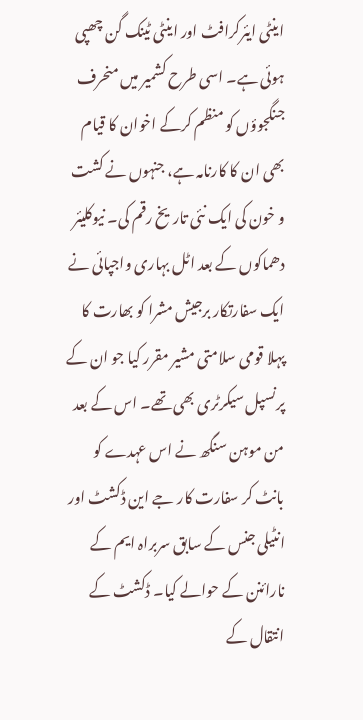اینٹی ایئرکرافٹ اور اینٹی ٹینک گن چھپی ہوئی ہے۔ اسی طرح کشمیر میں منحرف جنگجوؤں کو منظم کرکے اخوان کا قیام بھی ان کا کارنامہ ہے، جنہوں نے کشت و خون کی ایک نئی تاریخ رقم کی۔ نیوکلیئر دھماکوں کے بعد اٹل بہاری واجپائی نے ایک سفارتکار برجیش مشرا کو بھارت کا پہلا قومی سلامتی مشیر مقرر کیا جو ان کے پرنسپل سیکرٹری بھی تھے۔ اس کے بعد من موہن سنگھ نے اس عہدے کو بانٹ کر سفارت کار جے این ڈکشٹ اور انٹیلی جنس کے سابق سربراہ ایم کے نارائنن کے حوالے کیا۔ ڈکشٹ کے انتقال کے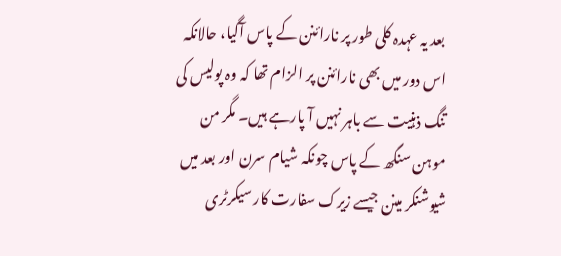بعد یہ عہدہ کلی طور پر نارائنن کے پاس آگیا، حالانکہ اس دور میں بھی نارائنن پر الزام تھا کہ وہ پولیس کی تنگ ذہنیت سے باہر نہیں آ پارہے ہیں۔ مگر من موہن سنگھ کے پاس چونکہ شیام سرن اور بعد میں شیوشنکر مینن جیسے زیرک سفارت کار سیکرٹری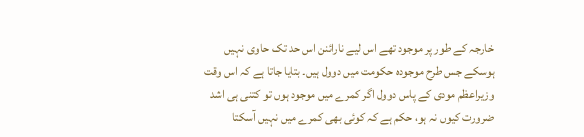خارجہ کے طور پر موجود تھے اس لیے نارائنن اس حد تک حاوی نہیں ہوسکے جس طرح موجودہ حکومت میں دوول ہیں۔ بتایا جاتا ہے کہ اس وقت وزیراعظم مودی کے پاس دوول اگر کمرے میں موجود ہوں تو کتنی ہی اشد ضرورت کیوں نہ ہو، حکم ہے کہ کوئی بھی کمرے میں نہیں آسکتا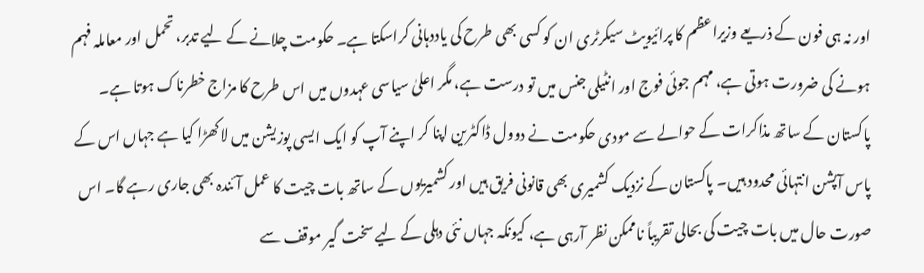اور نہ ہی فون کے ذریعے وزیراعظم کا پرائیویٹ سیکرٹری ان کو کسی بھی طرح کی یاددہانی کراسکتا ہے۔ حکومت چلانے کے لیے تدبر، تحمل اور معاملہ فہم ہونے کی ضرورت ہوتی ہے، مہم جوئی فوج اور انٹیلی جنس میں تو درست ہے، مگر اعلیٰ سیاسی عہدوں میں اس طرح کا مزاج خطرناک ہوتا ہے۔ پاکستان کے ساتھ مذاکرات کے حوالے سے مودی حکومت نے دوول ڈاکٹرین اپنا کر اپنے آپ کو ایک ایسی پوزیشن میں لاکھڑا کیا ہے جہاں اس کے پاس آپشن انتہائی محدود ہیں۔ پاکستان کے نزدیک کشمیری بھی قانونی فریق ہیں اور کشمیریوں کے ساتھ بات چیت کا عمل آئندہ بھی جاری رہے گا۔ اس صورت حال میں بات چیت کی بحالی تقریباً ناممکن نظر آرہی ہے، کیونکہ جہاں نئی دہلی کے لیے سخت گیر موقف سے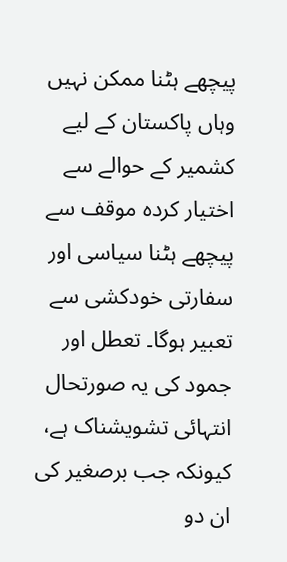پیچھے ہٹنا ممکن نہیں وہاں پاکستان کے لیے کشمیر کے حوالے سے اختیار کردہ موقف سے پیچھے ہٹنا سیاسی اور سفارتی خودکشی سے تعبیر ہوگا۔ تعطل اور جمود کی یہ صورتحال انتہائی تشویشناک ہے، کیونکہ جب برصغیر کی ان دو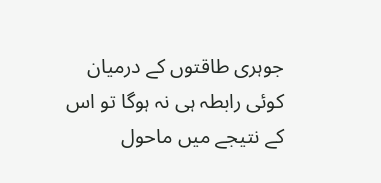جوہری طاقتوں کے درمیان کوئی رابطہ ہی نہ ہوگا تو اس کے نتیجے میں ماحول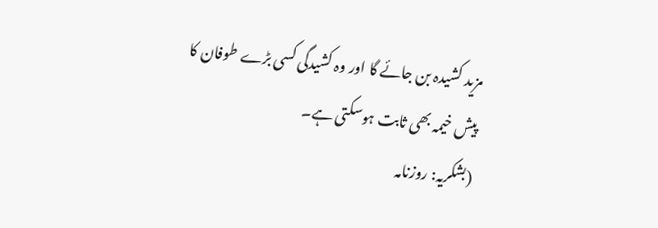مزید کشیدہ بن جائے گا اور وہ کشیدگی کسی بڑے طوفان کا پیش خیمہ بھی ثابت ہوسکتی ہے۔
(بشکریہ: روزنامہ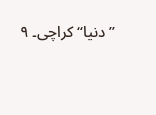’’دنیا‘‘کراچی۔ ۹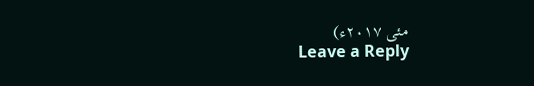مئی ۲۰۱۷ء)
Leave a Reply